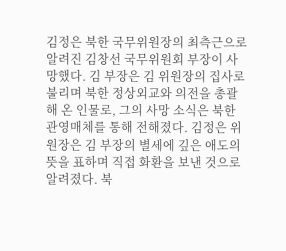김정은 북한 국무위원장의 최측근으로 알려진 김창선 국무위원회 부장이 사망했다. 김 부장은 김 위원장의 집사로 불리며 북한 정상외교와 의전을 총괄해 온 인물로, 그의 사망 소식은 북한 관영매체를 통해 전해졌다. 김정은 위원장은 김 부장의 별세에 깊은 애도의 뜻을 표하며 직접 화환을 보낸 것으로 알려졌다. 북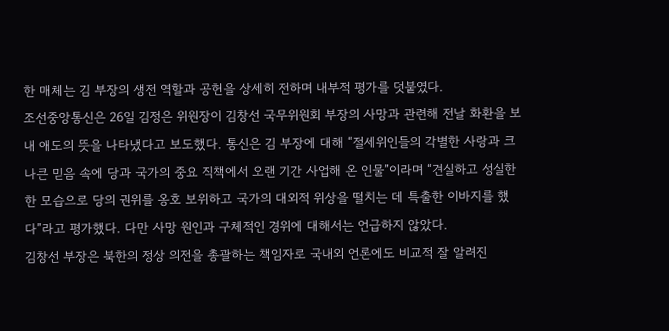한 매체는 김 부장의 생전 역할과 공헌을 상세히 전하며 내부적 평가를 덧붙였다.
조선중앙통신은 26일 김정은 위원장이 김창선 국무위원회 부장의 사망과 관련해 전날 화환을 보내 애도의 뜻을 나타냈다고 보도했다. 통신은 김 부장에 대해 “절세위인들의 각별한 사랑과 크나큰 믿음 속에 당과 국가의 중요 직책에서 오랜 기간 사업해 온 인물”이라며 “견실하고 성실한 한 모습으로 당의 권위를 옹호 보위하고 국가의 대외적 위상을 떨치는 데 특출한 이바지를 했다”라고 평가했다. 다만 사망 원인과 구체적인 경위에 대해서는 언급하지 않았다.
김창선 부장은 북한의 정상 의전을 총괄하는 책임자로 국내외 언론에도 비교적 잘 알려진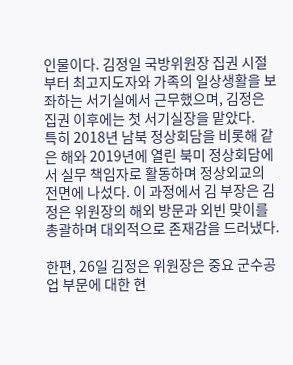인물이다. 김정일 국방위원장 집권 시절부터 최고지도자와 가족의 일상생활을 보좌하는 서기실에서 근무했으며, 김정은 집권 이후에는 첫 서기실장을 맡았다.
특히 2018년 남북 정상회담을 비롯해 같은 해와 2019년에 열린 북미 정상회담에서 실무 책임자로 활동하며 정상외교의 전면에 나섰다. 이 과정에서 김 부장은 김정은 위원장의 해외 방문과 외빈 맞이를 총괄하며 대외적으로 존재감을 드러냈다.

한편, 26일 김정은 위원장은 중요 군수공업 부문에 대한 현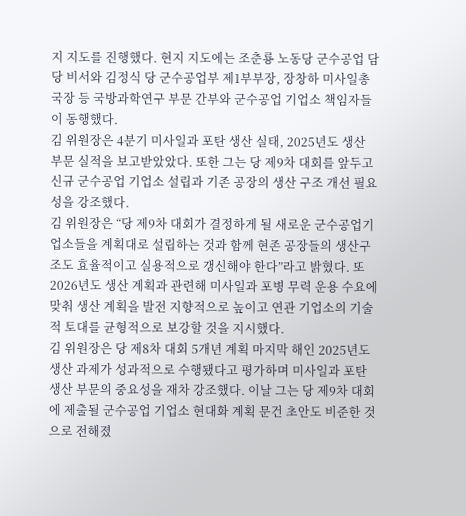지 지도를 진행했다. 현지 지도에는 조춘룡 노동당 군수공업 담당 비서와 김정식 당 군수공업부 제1부부장, 장창하 미사일총국장 등 국방과학연구 부문 간부와 군수공업 기업소 책임자들이 동행했다.
김 위원장은 4분기 미사일과 포탄 생산 실태, 2025년도 생산 부문 실적을 보고받았았다. 또한 그는 당 제9차 대회를 앞두고 신규 군수공업 기업소 설립과 기존 공장의 생산 구조 개선 필요성을 강조했다.
김 위원장은 “당 제9차 대회가 결정하게 될 새로운 군수공업기업소들을 계획대로 설립하는 것과 함께 현존 공장들의 생산구조도 효율적이고 실용적으로 갱신해야 한다”라고 밝혔다. 또 2026년도 생산 계획과 관련해 미사일과 포병 무력 운용 수요에 맞춰 생산 계획을 발전 지향적으로 높이고 연관 기업소의 기술적 토대를 균형적으로 보강할 것을 지시했다.
김 위원장은 당 제8차 대회 5개년 계획 마지막 해인 2025년도 생산 과제가 성과적으로 수행됐다고 평가하며 미사일과 포탄 생산 부문의 중요성을 재차 강조했다. 이날 그는 당 제9차 대회에 제출될 군수공업 기업소 현대화 계획 문건 초안도 비준한 것으로 전해졌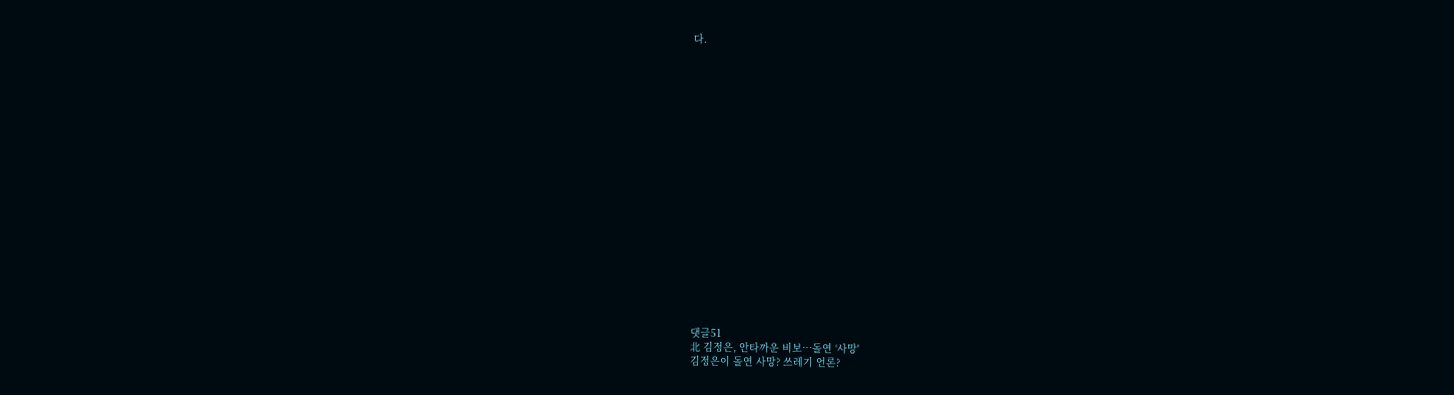다.




















댓글51
北 김정은, 안타까운 비보…돌연 ‘사망'
김정은이 돌연 사망? 쓰레기 언론?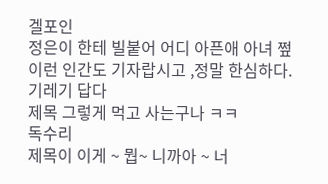겔포인
정은이 한테 빌붙어 어디 아픈애 아녀 쩦
이런 인간도 기자랍시고 ,정말 한심하다.
기레기 답다
제목 그렇게 먹고 사는구나 ㅋㅋ
독수리
제목이 이게 ~ 뭡~ 니까아 ~ 너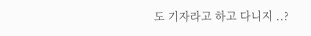도 기자라고 하고 다니지 ..?